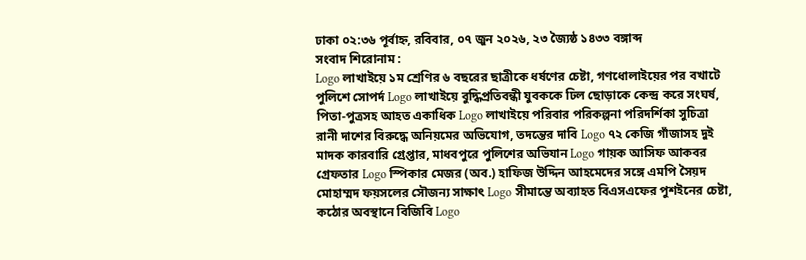ঢাকা ০২:৩৬ পূর্বাহ্ন, রবিবার, ০৭ জুন ২০২৬, ২৩ জ্যৈষ্ঠ ১৪৩৩ বঙ্গাব্দ
সংবাদ শিরোনাম :
Logo লাখাইয়ে ১ম শ্রেণির ৬ বছরের ছাত্রীকে ধর্ষণের চেষ্টা, গণধোলাইয়ের পর বখাটে পুলিশে সোপর্দ Logo লাখাইয়ে বুদ্ধিপ্রতিবন্ধী যুবককে ঢিল ছোড়াকে কেন্দ্র করে সংঘর্ষ, পিতা-পুত্রসহ আহত একাধিক Logo লাখাইয়ে পরিবার পরিকল্পনা পরিদর্শিকা সুচিত্রা রানী দাশের বিরুদ্ধে অনিয়মের অভিযোগ, তদন্তের দাবি Logo ৭২ কেজি গাঁজাসহ দুই মাদক কারবারি গ্রেপ্তার, মাধবপুরে পুলিশের অভিযান Logo গায়ক আসিফ আকবর গ্রেফতার Logo স্পিকার মেজর (অব.) হাফিজ উদ্দিন আহমেদের সঙ্গে এমপি সৈয়দ মোহাম্মদ ফয়সলের সৌজন্য সাক্ষাৎ Logo সীমান্তে অব্যাহত বিএসএফের পুশইনের চেষ্টা, কঠোর অবস্থানে বিজিবি Logo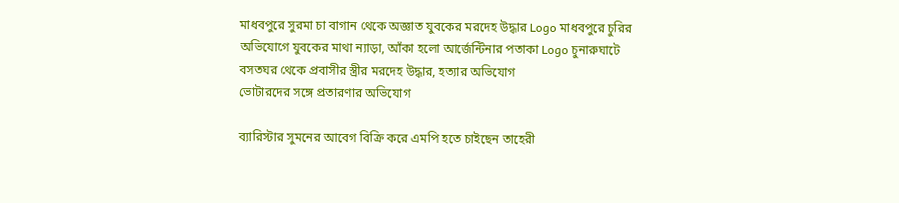মাধবপুরে সুরমা চা বাগান থেকে অজ্ঞাত যুবকের মরদেহ উদ্ধার Logo মাধবপুরে চুরির অভিযোগে যুবকের মাথা ন্যাড়া, আঁকা হলো আর্জেন্টিনার পতাকা Logo চুনারুঘাটে বসতঘর থেকে প্রবাসীর স্ত্রীর মরদেহ উদ্ধার, হত্যার অভিযোগ
ভোটারদের সঙ্গে প্রতারণার অভিযোগ

ব্যারিস্টার সুমনের আবেগ বিক্রি করে এমপি হতে চাইছেন তাহেরী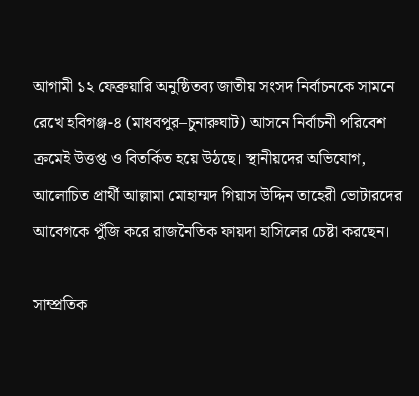আগামী ১২ ফেব্রুয়ারি অনুষ্ঠিতব্য জাতীয় সংসদ নির্বাচনকে সামনে রেখে হবিগঞ্জ-৪ (মাধবপুর–চুনারুঘাট) আসনে নির্বাচনী পরিবেশ ক্রমেই উত্তপ্ত ও বিতর্কিত হয়ে উঠছে। স্থানীয়দের অভিযোগ, আলোচিত প্রার্থী আল্লামা মোহাম্মদ গিয়াস উদ্দিন তাহেরী ভোটারদের আবেগকে পুঁজি করে রাজনৈতিক ফায়দা হাসিলের চেষ্টা করছেন।

সাম্প্রতিক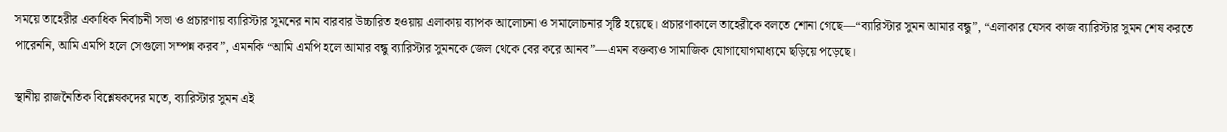সময়ে তাহেরীর একাধিক নির্বাচনী সভা ও প্রচারণায় ব্যারিস্টার সুমনের নাম বারবার উচ্চারিত হওয়ায় এলাকায় ব্যাপক আলোচনা ও সমালোচনার সৃষ্টি হয়েছে। প্রচারণাকালে তাহেরীকে বলতে শোনা গেছে—“ব্যারিস্টার সুমন আমার বন্ধু”, “এলাকার যেসব কাজ ব্যারিস্টার সুমন শেষ করতে পারেননি, আমি এমপি হলে সেগুলো সম্পন্ন করব”, এমনকি “আমি এমপি হলে আমার বন্ধু ব্যারিস্টার সুমনকে জেল থেকে বের করে আনব”—এমন বক্তব্যও সামাজিক যোগাযোগমাধ্যমে ছড়িয়ে পড়েছে।

স্থানীয় রাজনৈতিক বিশ্লেষকদের মতে, ব্যারিস্টার সুমন এই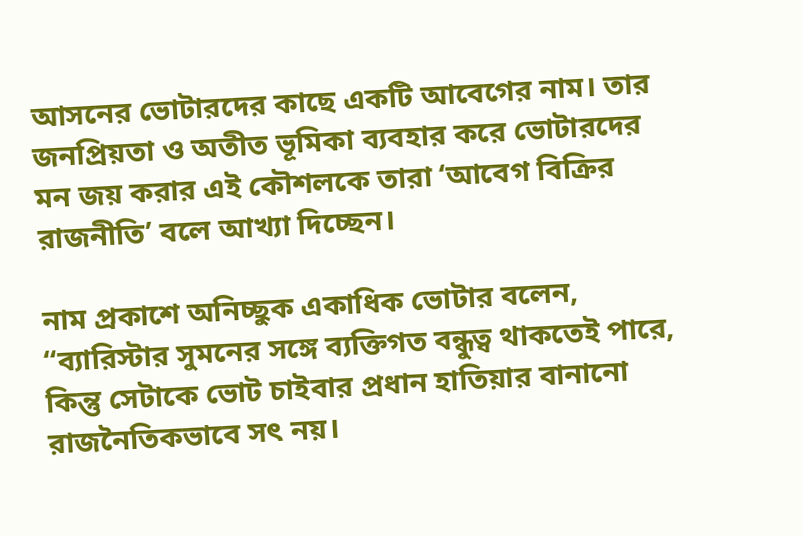আসনের ভোটারদের কাছে একটি আবেগের নাম। তার জনপ্রিয়তা ও অতীত ভূমিকা ব্যবহার করে ভোটারদের মন জয় করার এই কৌশলকে তারা ‘আবেগ বিক্রির রাজনীতি’ বলে আখ্যা দিচ্ছেন।

নাম প্রকাশে অনিচ্ছুক একাধিক ভোটার বলেন, “ব্যারিস্টার সুমনের সঙ্গে ব্যক্তিগত বন্ধুত্ব থাকতেই পারে, কিন্তু সেটাকে ভোট চাইবার প্রধান হাতিয়ার বানানো রাজনৈতিকভাবে সৎ নয়।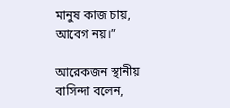মানুষ কাজ চায়, আবেগ নয়।”

আরেকজন স্থানীয় বাসিন্দা বলেন,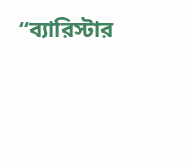“ব্যারিস্টার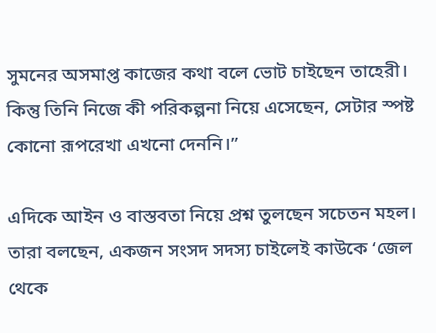সুমনের অসমাপ্ত কাজের কথা বলে ভোট চাইছেন তাহেরী। কিন্তু তিনি নিজে কী পরিকল্পনা নিয়ে এসেছেন, সেটার স্পষ্ট কোনো রূপরেখা এখনো দেননি।”

এদিকে আইন ও বাস্তবতা নিয়ে প্রশ্ন তুলছেন সচেতন মহল। তারা বলছেন, একজন সংসদ সদস্য চাইলেই কাউকে ‘জেল থেকে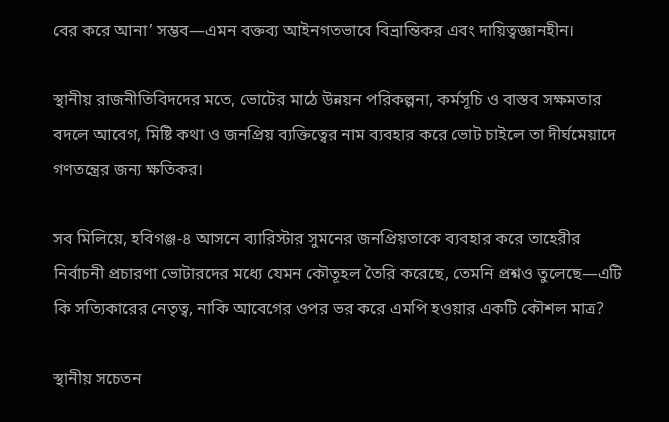বের করে আনা’ সম্ভব—এমন বক্তব্য আইনগতভাবে বিভ্রান্তিকর এবং দায়িত্বজ্ঞানহীন।

স্থানীয় রাজনীতিবিদদের মতে, ভোটের মাঠে উন্নয়ন পরিকল্পনা, কর্মসূচি ও বাস্তব সক্ষমতার বদলে আবেগ, মিষ্টি কথা ও জনপ্রিয় ব্যক্তিত্বের নাম ব্যবহার করে ভোট চাইলে তা দীর্ঘমেয়াদে গণতন্ত্রের জন্য ক্ষতিকর।

সব মিলিয়ে, হবিগঞ্জ-৪ আসনে ব্যারিস্টার সুমনের জনপ্রিয়তাকে ব্যবহার করে তাহেরীর নির্বাচনী প্রচারণা ভোটারদের মধ্যে যেমন কৌতূহল তৈরি করেছে, তেমনি প্রশ্নও তুলেছে—এটি কি সত্যিকারের নেতৃত্ব, নাকি আবেগের ওপর ভর করে এমপি হওয়ার একটি কৌশল মাত্র?

স্থানীয় সচেতন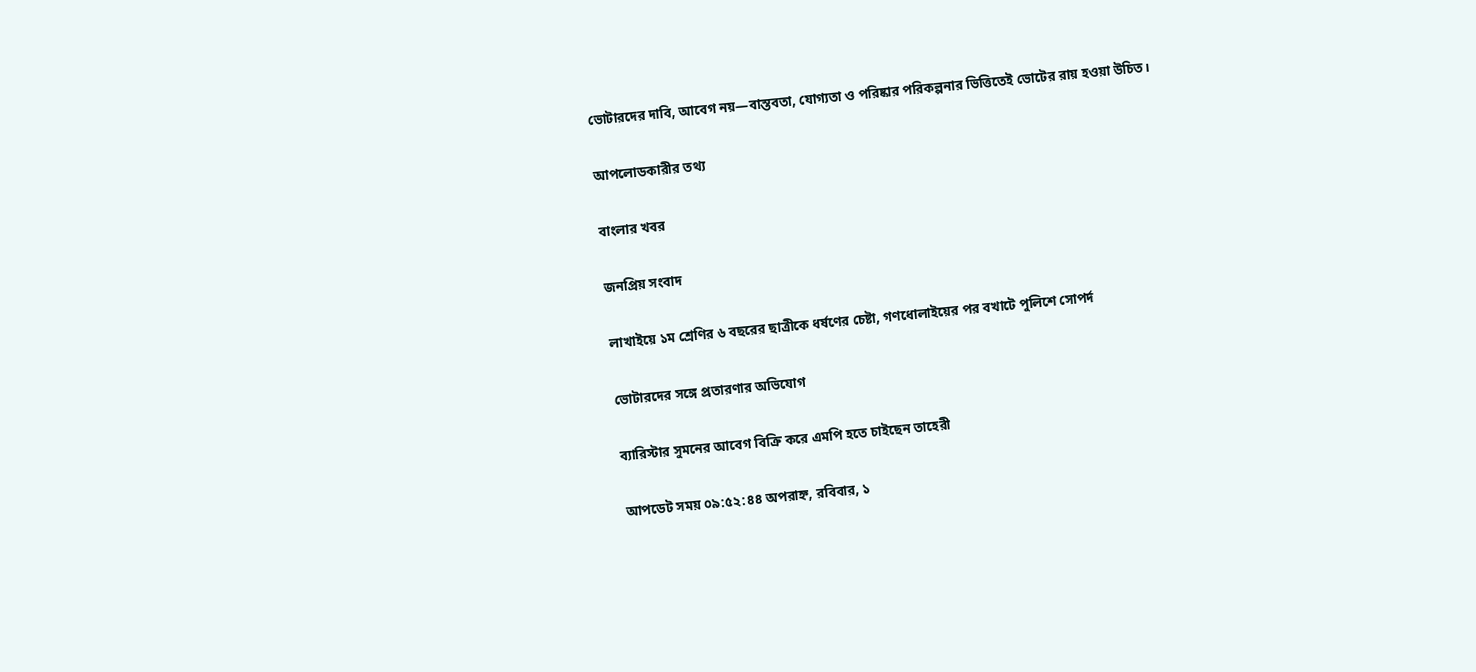ভোটারদের দাবি, আবেগ নয়—বাস্তবতা, যোগ্যতা ও পরিষ্কার পরিকল্পনার ভিত্তিতেই ভোটের রায় হওয়া উচিত।

আপলোডকারীর তথ্য

বাংলার খবর

জনপ্রিয় সংবাদ

লাখাইয়ে ১ম শ্রেণির ৬ বছরের ছাত্রীকে ধর্ষণের চেষ্টা, গণধোলাইয়ের পর বখাটে পুলিশে সোপর্দ

ভোটারদের সঙ্গে প্রতারণার অভিযোগ

ব্যারিস্টার সুমনের আবেগ বিক্রি করে এমপি হতে চাইছেন তাহেরী

আপডেট সময় ০৯:৫২:৪৪ অপরাহ্ন, রবিবার, ১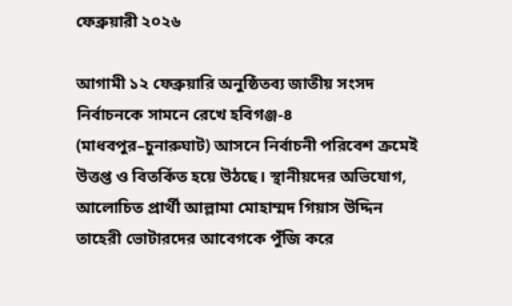ফেব্রুয়ারী ২০২৬

আগামী ১২ ফেব্রুয়ারি অনুষ্ঠিতব্য জাতীয় সংসদ নির্বাচনকে সামনে রেখে হবিগঞ্জ-৪ (মাধবপুর–চুনারুঘাট) আসনে নির্বাচনী পরিবেশ ক্রমেই উত্তপ্ত ও বিতর্কিত হয়ে উঠছে। স্থানীয়দের অভিযোগ, আলোচিত প্রার্থী আল্লামা মোহাম্মদ গিয়াস উদ্দিন তাহেরী ভোটারদের আবেগকে পুঁজি করে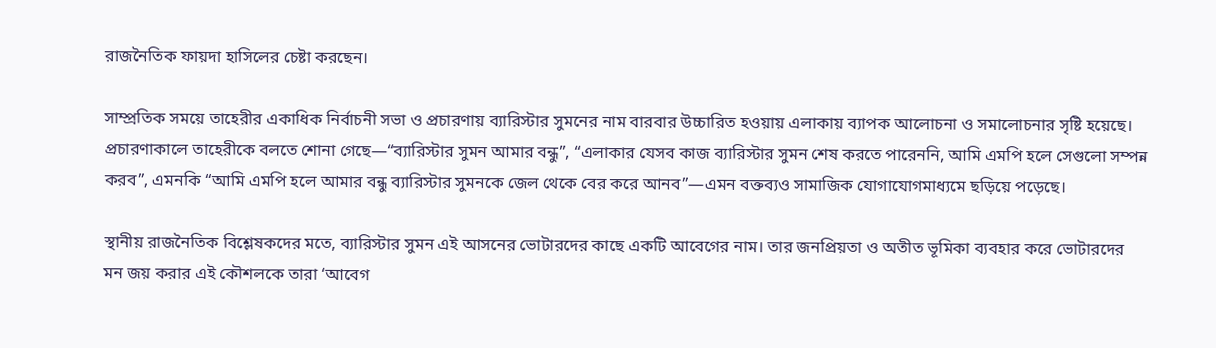রাজনৈতিক ফায়দা হাসিলের চেষ্টা করছেন।

সাম্প্রতিক সময়ে তাহেরীর একাধিক নির্বাচনী সভা ও প্রচারণায় ব্যারিস্টার সুমনের নাম বারবার উচ্চারিত হওয়ায় এলাকায় ব্যাপক আলোচনা ও সমালোচনার সৃষ্টি হয়েছে। প্রচারণাকালে তাহেরীকে বলতে শোনা গেছে—“ব্যারিস্টার সুমন আমার বন্ধু”, “এলাকার যেসব কাজ ব্যারিস্টার সুমন শেষ করতে পারেননি, আমি এমপি হলে সেগুলো সম্পন্ন করব”, এমনকি “আমি এমপি হলে আমার বন্ধু ব্যারিস্টার সুমনকে জেল থেকে বের করে আনব”—এমন বক্তব্যও সামাজিক যোগাযোগমাধ্যমে ছড়িয়ে পড়েছে।

স্থানীয় রাজনৈতিক বিশ্লেষকদের মতে, ব্যারিস্টার সুমন এই আসনের ভোটারদের কাছে একটি আবেগের নাম। তার জনপ্রিয়তা ও অতীত ভূমিকা ব্যবহার করে ভোটারদের মন জয় করার এই কৌশলকে তারা ‘আবেগ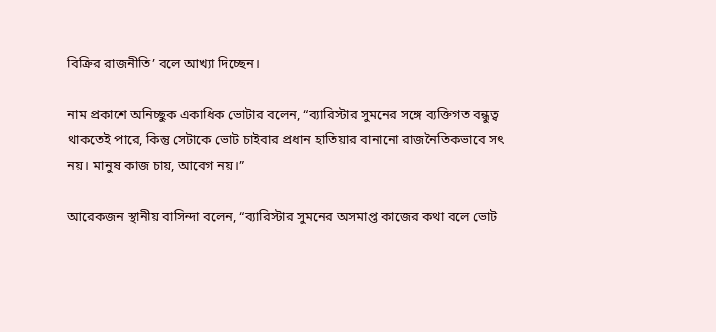বিক্রির রাজনীতি’ বলে আখ্যা দিচ্ছেন।

নাম প্রকাশে অনিচ্ছুক একাধিক ভোটার বলেন, “ব্যারিস্টার সুমনের সঙ্গে ব্যক্তিগত বন্ধুত্ব থাকতেই পারে, কিন্তু সেটাকে ভোট চাইবার প্রধান হাতিয়ার বানানো রাজনৈতিকভাবে সৎ নয়। মানুষ কাজ চায়, আবেগ নয়।”

আরেকজন স্থানীয় বাসিন্দা বলেন, “ব্যারিস্টার সুমনের অসমাপ্ত কাজের কথা বলে ভোট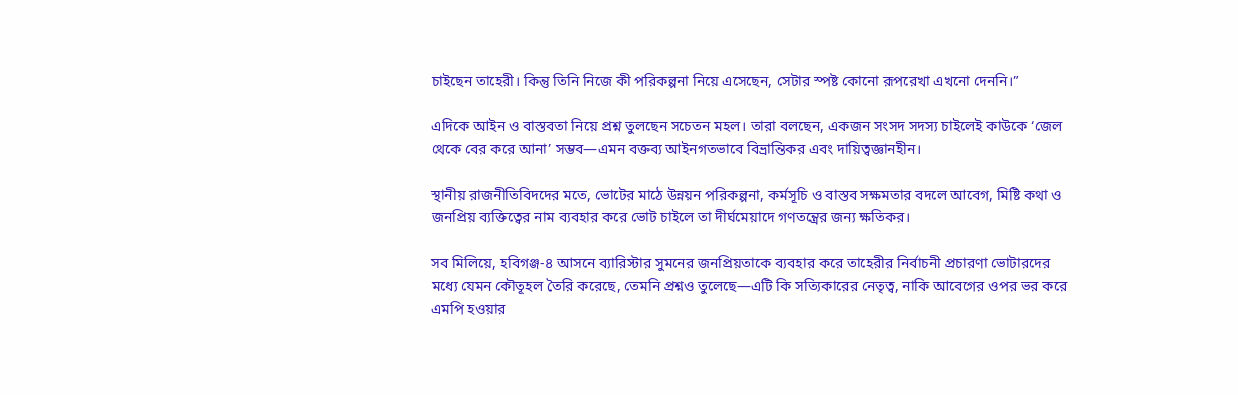চাইছেন তাহেরী। কিন্তু তিনি নিজে কী পরিকল্পনা নিয়ে এসেছেন, সেটার স্পষ্ট কোনো রূপরেখা এখনো দেননি।”

এদিকে আইন ও বাস্তবতা নিয়ে প্রশ্ন তুলছেন সচেতন মহল। তারা বলছেন, একজন সংসদ সদস্য চাইলেই কাউকে ‘জেল থেকে বের করে আনা’ সম্ভব—এমন বক্তব্য আইনগতভাবে বিভ্রান্তিকর এবং দায়িত্বজ্ঞানহীন।

স্থানীয় রাজনীতিবিদদের মতে, ভোটের মাঠে উন্নয়ন পরিকল্পনা, কর্মসূচি ও বাস্তব সক্ষমতার বদলে আবেগ, মিষ্টি কথা ও জনপ্রিয় ব্যক্তিত্বের নাম ব্যবহার করে ভোট চাইলে তা দীর্ঘমেয়াদে গণতন্ত্রের জন্য ক্ষতিকর।

সব মিলিয়ে, হবিগঞ্জ-৪ আসনে ব্যারিস্টার সুমনের জনপ্রিয়তাকে ব্যবহার করে তাহেরীর নির্বাচনী প্রচারণা ভোটারদের মধ্যে যেমন কৌতূহল তৈরি করেছে, তেমনি প্রশ্নও তুলেছে—এটি কি সত্যিকারের নেতৃত্ব, নাকি আবেগের ওপর ভর করে এমপি হওয়ার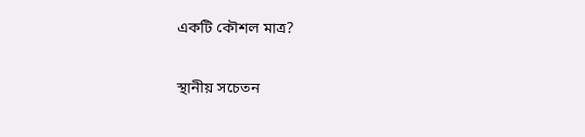একটি কৌশল মাত্র?

স্থানীয় সচেতন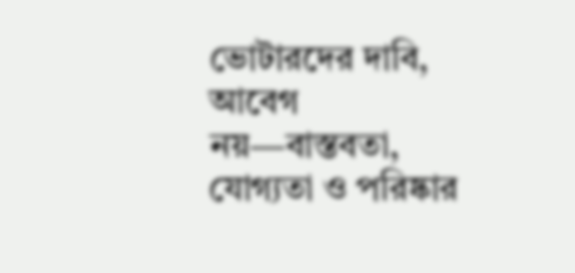ভোটারদের দাবি, আবেগ নয়—বাস্তবতা, যোগ্যতা ও পরিষ্কার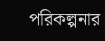পরিকল্পনার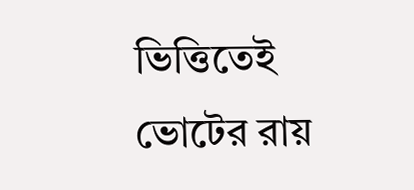ভিত্তিতেই ভোটের রায়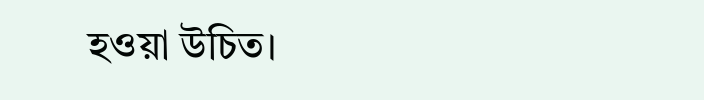হওয়া উচিত।